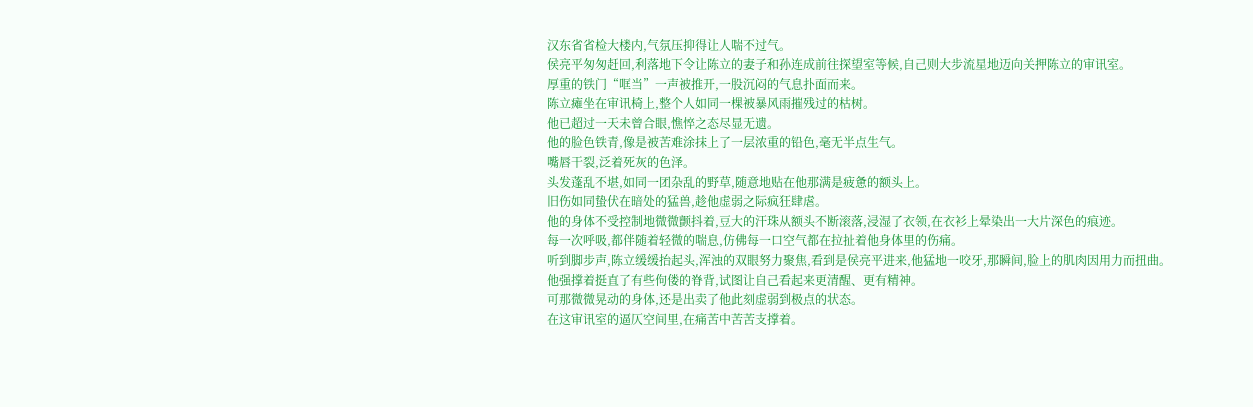汉东省省检大楼内,气氛压抑得让人喘不过气。
侯亮平匆匆赶回,利落地下令让陈立的妻子和孙连成前往探望室等候,自己则大步流星地迈向关押陈立的审讯室。
厚重的铁门“哐当”一声被推开,一股沉闷的气息扑面而来。
陈立瘫坐在审讯椅上,整个人如同一棵被暴风雨摧残过的枯树。
他已超过一天未曾合眼,憔悴之态尽显无遗。
他的脸色铁青,像是被苦难涂抹上了一层浓重的铅色,毫无半点生气。
嘴唇干裂,泛着死灰的色泽。
头发蓬乱不堪,如同一团杂乱的野草,随意地贴在他那满是疲惫的额头上。
旧伤如同蛰伏在暗处的猛兽,趁他虚弱之际疯狂肆虐。
他的身体不受控制地微微颤抖着,豆大的汗珠从额头不断滚落,浸湿了衣领,在衣衫上晕染出一大片深色的痕迹。
每一次呼吸,都伴随着轻微的喘息,仿佛每一口空气都在拉扯着他身体里的伤痛。
听到脚步声,陈立缓缓抬起头,浑浊的双眼努力聚焦,看到是侯亮平进来,他猛地一咬牙,那瞬间,脸上的肌肉因用力而扭曲。
他强撑着挺直了有些佝偻的脊背,试图让自己看起来更清醒、更有精神。
可那微微晃动的身体,还是出卖了他此刻虚弱到极点的状态。
在这审讯室的逼仄空间里,在痛苦中苦苦支撑着。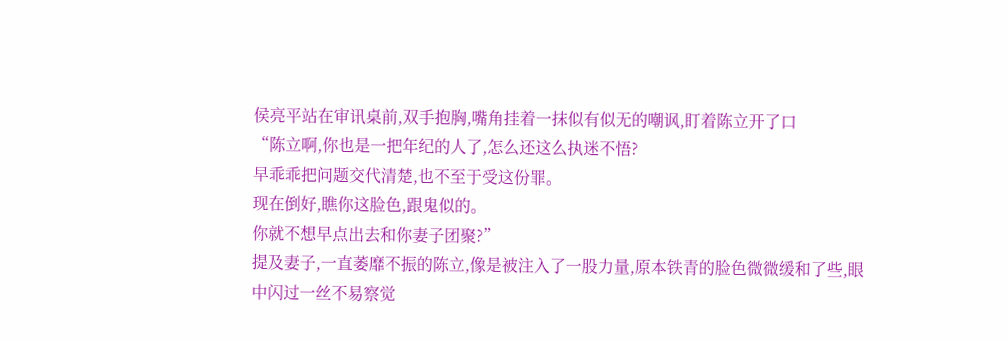侯亮平站在审讯桌前,双手抱胸,嘴角挂着一抹似有似无的嘲讽,盯着陈立开了口
“陈立啊,你也是一把年纪的人了,怎么还这么执迷不悟?
早乖乖把问题交代清楚,也不至于受这份罪。
现在倒好,瞧你这脸色,跟鬼似的。
你就不想早点出去和你妻子团聚?”
提及妻子,一直萎靡不振的陈立,像是被注入了一股力量,原本铁青的脸色微微缓和了些,眼中闪过一丝不易察觉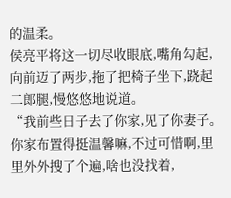的温柔。
侯亮平将这一切尽收眼底,嘴角勾起,向前迈了两步,拖了把椅子坐下,跷起二郎腿,慢悠悠地说道。
“我前些日子去了你家,见了你妻子。
你家布置得挺温馨嘛,不过可惜啊,里里外外搜了个遍,啥也没找着,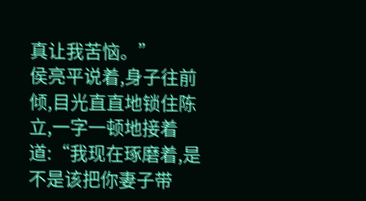真让我苦恼。”
侯亮平说着,身子往前倾,目光直直地锁住陈立,一字一顿地接着道:“我现在琢磨着,是不是该把你妻子带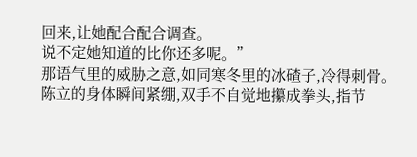回来,让她配合配合调查。
说不定她知道的比你还多呢。”
那语气里的威胁之意,如同寒冬里的冰碴子,冷得刺骨。
陈立的身体瞬间紧绷,双手不自觉地攥成拳头,指节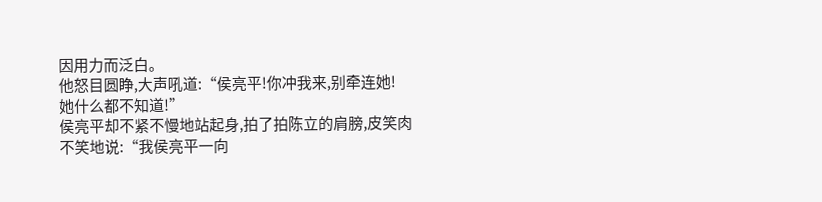因用力而泛白。
他怒目圆睁,大声吼道:“侯亮平!你冲我来,别牵连她!
她什么都不知道!”
侯亮平却不紧不慢地站起身,拍了拍陈立的肩膀,皮笑肉不笑地说:“我侯亮平一向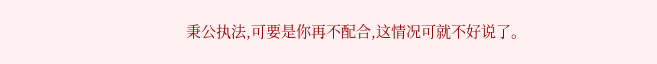秉公执法,可要是你再不配合,这情况可就不好说了。